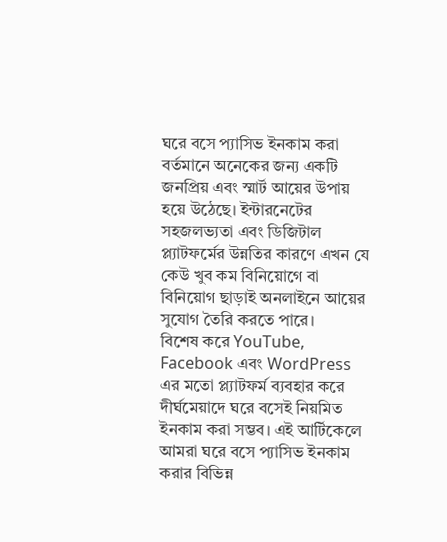ঘরে বসে প্যাসিভ ইনকাম করা বর্তমানে অনেকের জন্য একটি জনপ্রিয় এবং স্মার্ট আয়ের উপায় হয়ে উঠেছে। ইন্টারনেটের সহজলভ্যতা এবং ডিজিটাল প্ল্যাটফর্মের উন্নতির কারণে এখন যে কেউ খুব কম বিনিয়োগে বা বিনিয়োগ ছাড়াই অনলাইনে আয়ের সুযোগ তৈরি করতে পারে।
বিশেষ করে YouTube, Facebook এবং WordPress এর মতো প্ল্যাটফর্ম ব্যবহার করে দীর্ঘমেয়াদে ঘরে বসেই নিয়মিত ইনকাম করা সম্ভব। এই আর্টিকেলে আমরা ঘরে বসে প্যাসিভ ইনকাম করার বিভিন্ন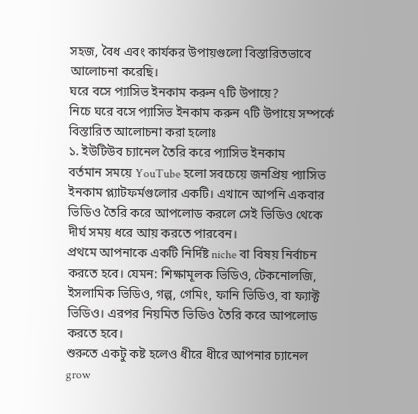সহজ, বৈধ এবং কার্যকর উপায়গুলো বিস্তারিতভাবে আলোচনা করেছি।
ঘরে বসে প্যাসিভ ইনকাম করুন ৭টি উপায়ে?
নিচে ঘরে বসে প্যাসিভ ইনকাম করুন ৭টি উপায়ে সম্পর্কে বিস্তারিত আলোচনা করা হলোঃ
১. ইউটিউব চ্যানেল তৈরি করে প্যাসিভ ইনকাম
বর্তমান সময়ে YouTube হলো সবচেয়ে জনপ্রিয় প্যাসিভ ইনকাম প্ল্যাটফর্মগুলোর একটি। এখানে আপনি একবার ভিডিও তৈরি করে আপলোড করলে সেই ভিডিও থেকে দীর্ঘ সময় ধরে আয় করতে পারবেন।
প্রথমে আপনাকে একটি নির্দিষ্ট niche বা বিষয় নির্বাচন করতে হবে। যেমন: শিক্ষামূলক ভিডিও, টেকনোলজি, ইসলামিক ভিডিও, গল্প, গেমিং, ফানি ভিডিও, বা ফ্যাক্ট ভিডিও। এরপর নিয়মিত ভিডিও তৈরি করে আপলোড করতে হবে।
শুরুতে একটু কষ্ট হলেও ধীরে ধীরে আপনার চ্যানেল grow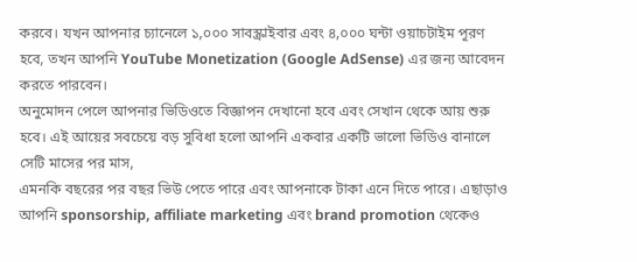করবে। যখন আপনার চ্যানেলে ১,০০০ সাবস্ক্রাইবার এবং ৪,০০০ ঘন্টা ওয়াচটাইম পূরণ হবে, তখন আপনি YouTube Monetization (Google AdSense) এর জন্য আবেদন করতে পারবেন।
অনুমোদন পেলে আপনার ভিডিওতে বিজ্ঞাপন দেখানো হবে এবং সেখান থেকে আয় শুরু হবে। এই আয়ের সবচেয়ে বড় সুবিধা হলো আপনি একবার একটি ভালো ভিডিও বানালে সেটি মাসের পর মাস,
এমনকি বছরের পর বছর ভিউ পেতে পারে এবং আপনাকে টাকা এনে দিতে পারে। এছাড়াও আপনি sponsorship, affiliate marketing এবং brand promotion থেকেও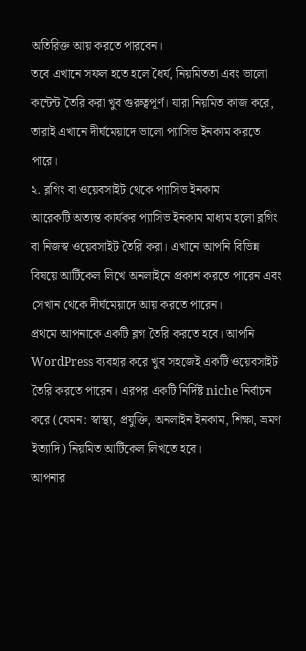অতিরিক্ত আয় করতে পারবেন।
তবে এখানে সফল হতে হলে ধৈর্য, নিয়মিততা এবং ভালো কন্টেন্ট তৈরি করা খুব গুরুত্বপূর্ণ। যারা নিয়মিত কাজ করে, তারাই এখানে দীর্ঘমেয়াদে ভালো প্যাসিভ ইনকাম করতে পারে।
২. ব্লগিং বা ওয়েবসাইট থেকে প্যাসিভ ইনকাম
আরেকটি অত্যন্ত কার্যকর প্যাসিভ ইনকাম মাধ্যম হলো ব্লগিং বা নিজস্ব ওয়েবসাইট তৈরি করা। এখানে আপনি বিভিন্ন বিষয়ে আর্টিকেল লিখে অনলাইনে প্রকাশ করতে পারেন এবং সেখান থেকে দীর্ঘমেয়াদে আয় করতে পারেন।
প্রথমে আপনাকে একটি ব্লগ তৈরি করতে হবে। আপনি WordPress ব্যবহার করে খুব সহজেই একটি ওয়েবসাইট তৈরি করতে পারেন। এরপর একটি নির্দিষ্ট niche নির্বাচন করে (যেমন: স্বাস্থ্য, প্রযুক্তি, অনলাইন ইনকাম, শিক্ষা, ভ্রমণ ইত্যাদি) নিয়মিত আর্টিকেল লিখতে হবে।
আপনার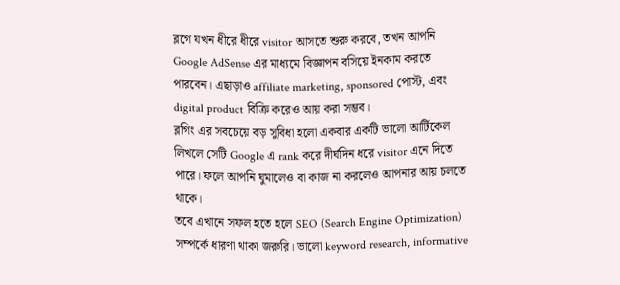ব্লগে যখন ধীরে ধীরে visitor আসতে শুরু করবে, তখন আপনি Google AdSense এর মাধ্যমে বিজ্ঞাপন বসিয়ে ইনকাম করতে পারবেন। এছাড়াও affiliate marketing, sponsored পোস্ট, এবং digital product বিক্রি করেও আয় করা সম্ভব।
ব্লগিং এর সবচেয়ে বড় সুবিধা হলো একবার একটি ভালো আর্টিকেল লিখলে সেটি Google এ rank করে দীর্ঘদিন ধরে visitor এনে দিতে পারে। ফলে আপনি ঘুমালেও বা কাজ না করলেও আপনার আয় চলতে থাকে।
তবে এখানে সফল হতে হলে SEO (Search Engine Optimization) সম্পর্কে ধারণা থাকা জরুরি। ভালো keyword research, informative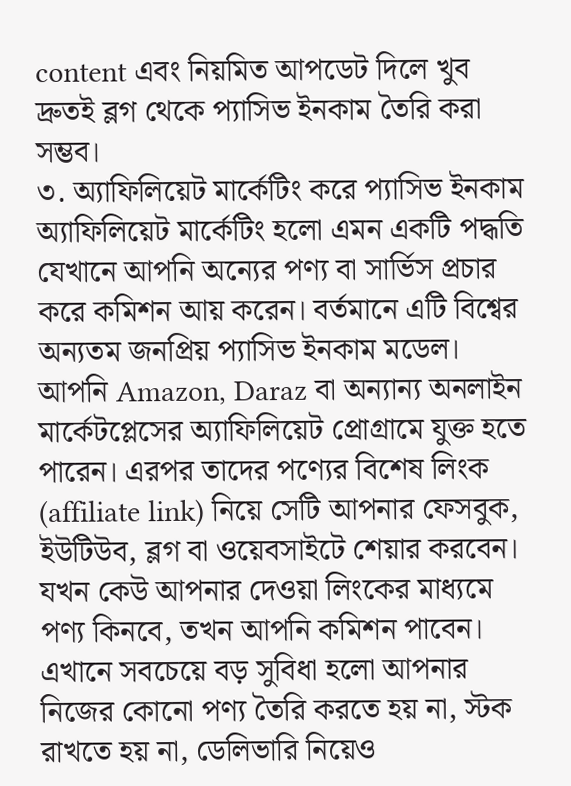content এবং নিয়মিত আপডেট দিলে খুব দ্রুতই ব্লগ থেকে প্যাসিভ ইনকাম তৈরি করা সম্ভব।
৩. অ্যাফিলিয়েট মার্কেটিং করে প্যাসিভ ইনকাম
অ্যাফিলিয়েট মার্কেটিং হলো এমন একটি পদ্ধতি যেখানে আপনি অন্যের পণ্য বা সার্ভিস প্রচার করে কমিশন আয় করেন। বর্তমানে এটি বিশ্বের অন্যতম জনপ্রিয় প্যাসিভ ইনকাম মডেল।
আপনি Amazon, Daraz বা অন্যান্য অনলাইন মার্কেটপ্লেসের অ্যাফিলিয়েট প্রোগ্রামে যুক্ত হতে পারেন। এরপর তাদের পণ্যের বিশেষ লিংক (affiliate link) নিয়ে সেটি আপনার ফেসবুক, ইউটিউব, ব্লগ বা ওয়েবসাইটে শেয়ার করবেন।
যখন কেউ আপনার দেওয়া লিংকের মাধ্যমে পণ্য কিনবে, তখন আপনি কমিশন পাবেন। এখানে সবচেয়ে বড় সুবিধা হলো আপনার নিজের কোনো পণ্য তৈরি করতে হয় না, স্টক রাখতে হয় না, ডেলিভারি নিয়েও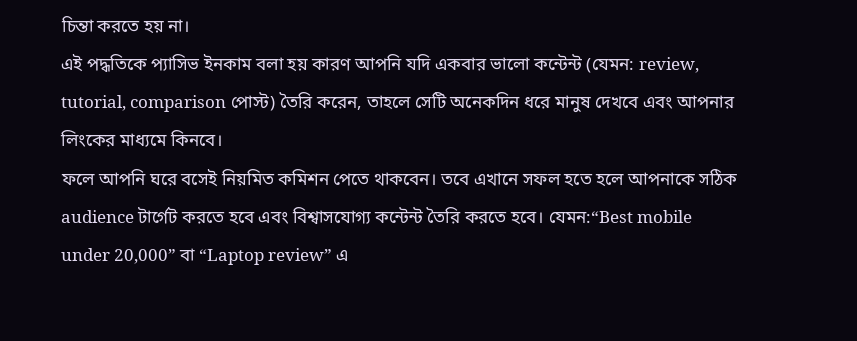চিন্তা করতে হয় না।
এই পদ্ধতিকে প্যাসিভ ইনকাম বলা হয় কারণ আপনি যদি একবার ভালো কন্টেন্ট (যেমন: review, tutorial, comparison পোস্ট) তৈরি করেন, তাহলে সেটি অনেকদিন ধরে মানুষ দেখবে এবং আপনার লিংকের মাধ্যমে কিনবে।
ফলে আপনি ঘরে বসেই নিয়মিত কমিশন পেতে থাকবেন। তবে এখানে সফল হতে হলে আপনাকে সঠিক audience টার্গেট করতে হবে এবং বিশ্বাসযোগ্য কন্টেন্ট তৈরি করতে হবে। যেমন:“Best mobile under 20,000” বা “Laptop review” এ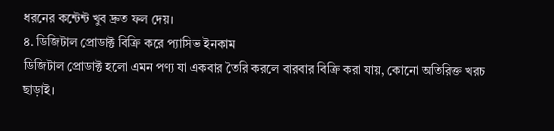ধরনের কন্টেন্ট খুব দ্রুত ফল দেয়।
৪. ডিজিটাল প্রোডাক্ট বিক্রি করে প্যাসিভ ইনকাম
ডিজিটাল প্রোডাক্ট হলো এমন পণ্য যা একবার তৈরি করলে বারবার বিক্রি করা যায়, কোনো অতিরিক্ত খরচ ছাড়াই।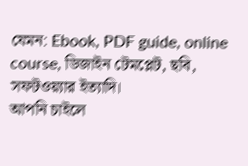যেমন: Ebook, PDF guide, online course, ডিজাইন টেমপ্লেট, ছবি, সফটওয়্যার ইত্যাদি।
আপনি চাইলে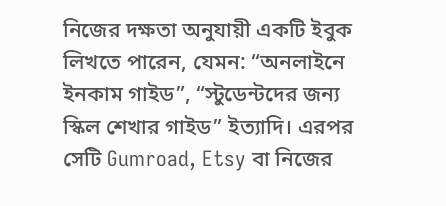নিজের দক্ষতা অনুযায়ী একটি ইবুক লিখতে পারেন, যেমন: “অনলাইনে ইনকাম গাইড”, “স্টুডেন্টদের জন্য স্কিল শেখার গাইড” ইত্যাদি। এরপর সেটি Gumroad, Etsy বা নিজের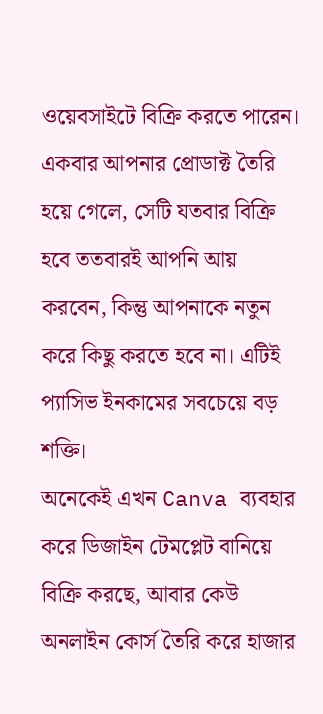ওয়েবসাইটে বিক্রি করতে পারেন।
একবার আপনার প্রোডাক্ট তৈরি হয়ে গেলে, সেটি যতবার বিক্রি হবে ততবারই আপনি আয় করবেন, কিন্তু আপনাকে নতুন করে কিছু করতে হবে না। এটিই প্যাসিভ ইনকামের সবচেয়ে বড় শক্তি।
অনেকেই এখন Canva ব্যবহার করে ডিজাইন টেমপ্লেট বানিয়ে বিক্রি করছে, আবার কেউ অনলাইন কোর্স তৈরি করে হাজার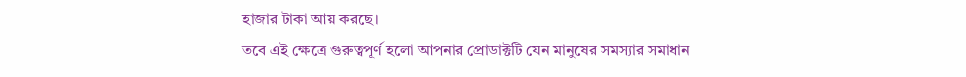হাজার টাকা আয় করছে।
তবে এই ক্ষেত্রে গুরুত্বপূর্ণ হলো আপনার প্রোডাক্টটি যেন মানুষের সমস্যার সমাধান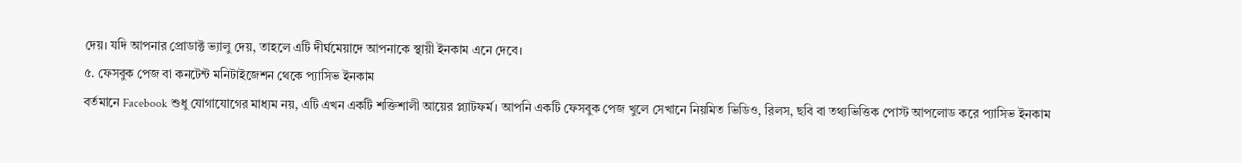দেয়। যদি আপনার প্রোডাক্ট ভ্যালু দেয়, তাহলে এটি দীর্ঘমেয়াদে আপনাকে স্থায়ী ইনকাম এনে দেবে।
৫. ফেসবুক পেজ বা কনটেন্ট মনিটাইজেশন থেকে প্যাসিভ ইনকাম
বর্তমানে Facebook শুধু যোগাযোগের মাধ্যম নয়, এটি এখন একটি শক্তিশালী আয়ের প্ল্যাটফর্ম। আপনি একটি ফেসবুক পেজ খুলে সেখানে নিয়মিত ভিডিও, রিলস, ছবি বা তথ্যভিত্তিক পোস্ট আপলোড করে প্যাসিভ ইনকাম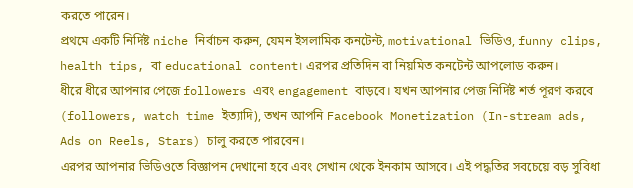করতে পারেন।
প্রথমে একটি নির্দিষ্ট niche নির্বাচন করুন, যেমন ইসলামিক কনটেন্ট, motivational ভিডিও, funny clips, health tips, বা educational content। এরপর প্রতিদিন বা নিয়মিত কনটেন্ট আপলোড করুন।
ধীরে ধীরে আপনার পেজে followers এবং engagement বাড়বে। যখন আপনার পেজ নির্দিষ্ট শর্ত পূরণ করবে (followers, watch time ইত্যাদি), তখন আপনি Facebook Monetization (In-stream ads, Ads on Reels, Stars) চালু করতে পারবেন।
এরপর আপনার ভিডিওতে বিজ্ঞাপন দেখানো হবে এবং সেখান থেকে ইনকাম আসবে। এই পদ্ধতির সবচেয়ে বড় সুবিধা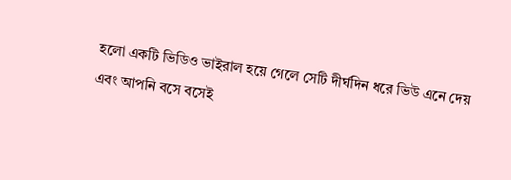হলো একটি ভিডিও ভাইরাল হয়ে গেলে সেটি দীর্ঘদিন ধরে ভিউ এনে দেয়
এবং আপনি বসে বসেই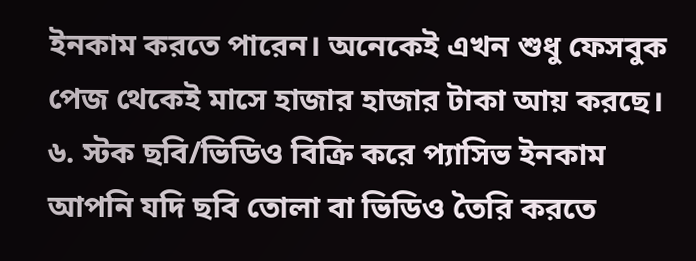ইনকাম করতে পারেন। অনেকেই এখন শুধু ফেসবুক পেজ থেকেই মাসে হাজার হাজার টাকা আয় করছে।
৬. স্টক ছবি/ভিডিও বিক্রি করে প্যাসিভ ইনকাম
আপনি যদি ছবি তোলা বা ভিডিও তৈরি করতে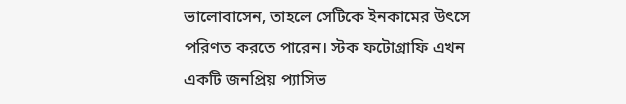ভালোবাসেন, তাহলে সেটিকে ইনকামের উৎসে পরিণত করতে পারেন। স্টক ফটোগ্রাফি এখন একটি জনপ্রিয় প্যাসিভ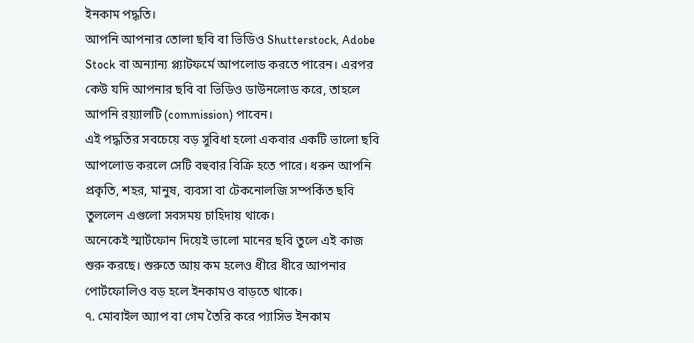ইনকাম পদ্ধতি।
আপনি আপনার তোলা ছবি বা ভিডিও Shutterstock, Adobe Stock বা অন্যান্য প্ল্যাটফর্মে আপলোড করতে পারেন। এরপর কেউ যদি আপনার ছবি বা ভিডিও ডাউনলোড করে, তাহলে আপনি রয়্যালটি (commission) পাবেন।
এই পদ্ধতির সবচেয়ে বড় সুবিধা হলো একবার একটি ভালো ছবি আপলোড করলে সেটি বহুবার বিক্রি হতে পারে। ধরুন আপনি প্রকৃতি, শহর, মানুষ, ব্যবসা বা টেকনোলজি সম্পর্কিত ছবি তুললেন এগুলো সবসময় চাহিদায় থাকে।
অনেকেই স্মার্টফোন দিয়েই ভালো মানের ছবি তুলে এই কাজ শুরু করছে। শুরুতে আয় কম হলেও ধীরে ধীরে আপনার পোর্টফোলিও বড় হলে ইনকামও বাড়তে থাকে।
৭. মোবাইল অ্যাপ বা গেম তৈরি করে প্যাসিভ ইনকাম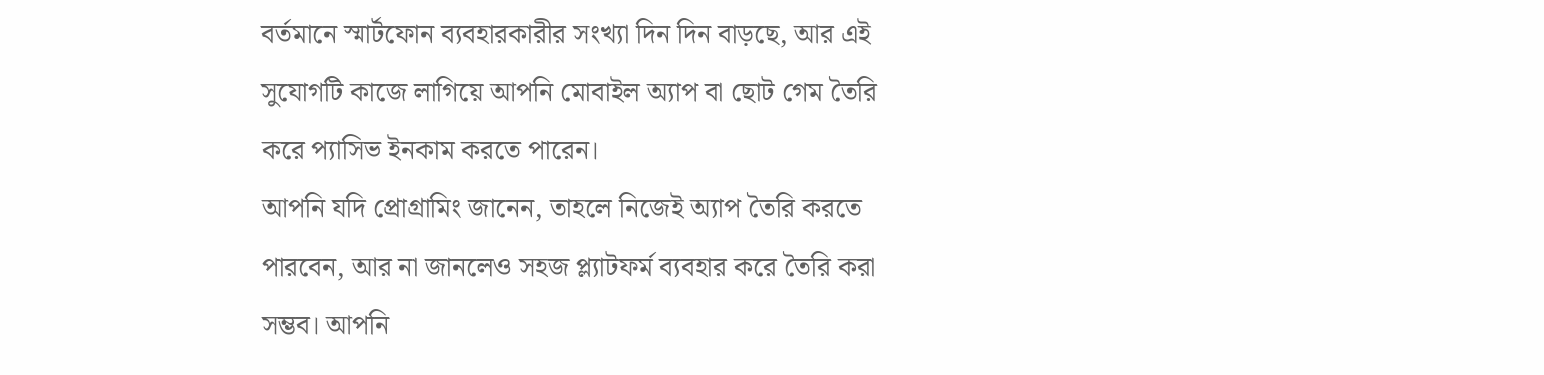বর্তমানে স্মার্টফোন ব্যবহারকারীর সংখ্যা দিন দিন বাড়ছে, আর এই সুযোগটি কাজে লাগিয়ে আপনি মোবাইল অ্যাপ বা ছোট গেম তৈরি করে প্যাসিভ ইনকাম করতে পারেন।
আপনি যদি প্রোগ্রামিং জানেন, তাহলে নিজেই অ্যাপ তৈরি করতে পারবেন, আর না জানলেও সহজ প্ল্যাটফর্ম ব্যবহার করে তৈরি করা সম্ভব। আপনি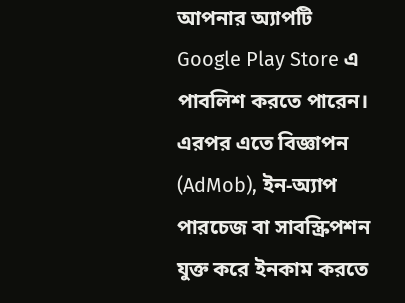আপনার অ্যাপটি Google Play Store এ পাবলিশ করতে পারেন।
এরপর এতে বিজ্ঞাপন (AdMob), ইন-অ্যাপ পারচেজ বা সাবস্ক্রিপশন যুক্ত করে ইনকাম করতে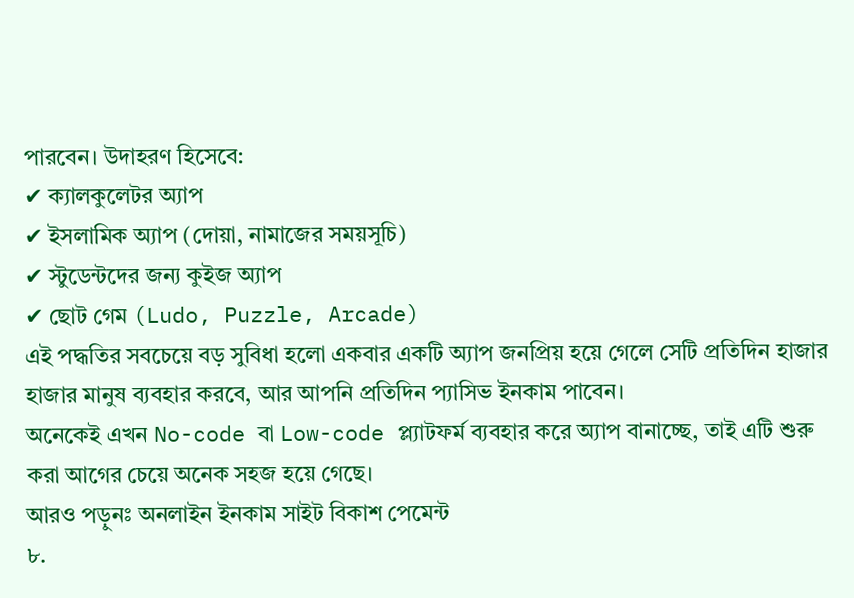পারবেন। উদাহরণ হিসেবে:
✔ ক্যালকুলেটর অ্যাপ
✔ ইসলামিক অ্যাপ (দোয়া, নামাজের সময়সূচি)
✔ স্টুডেন্টদের জন্য কুইজ অ্যাপ
✔ ছোট গেম (Ludo, Puzzle, Arcade)
এই পদ্ধতির সবচেয়ে বড় সুবিধা হলো একবার একটি অ্যাপ জনপ্রিয় হয়ে গেলে সেটি প্রতিদিন হাজার হাজার মানুষ ব্যবহার করবে, আর আপনি প্রতিদিন প্যাসিভ ইনকাম পাবেন।
অনেকেই এখন No-code বা Low-code প্ল্যাটফর্ম ব্যবহার করে অ্যাপ বানাচ্ছে, তাই এটি শুরু করা আগের চেয়ে অনেক সহজ হয়ে গেছে।
আরও পড়ুনঃ অনলাইন ইনকাম সাইট বিকাশ পেমেন্ট
৮.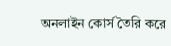অনলাইন কোর্স তৈরি করে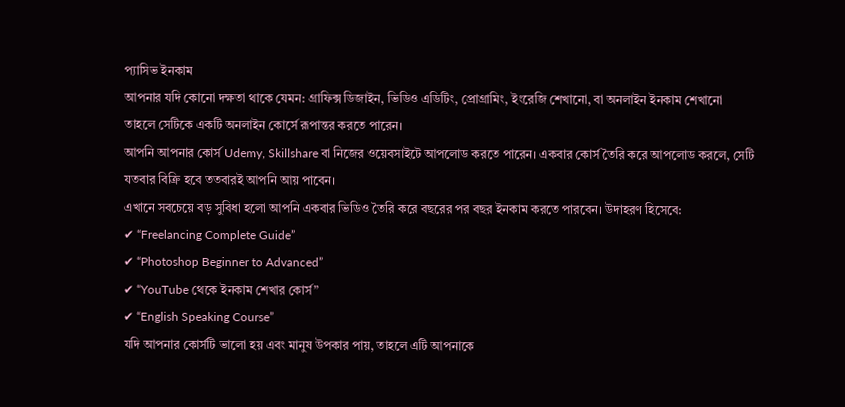প্যাসিভ ইনকাম
আপনার যদি কোনো দক্ষতা থাকে যেমন: গ্রাফিক্স ডিজাইন, ভিডিও এডিটিং, প্রোগ্রামিং, ইংরেজি শেখানো, বা অনলাইন ইনকাম শেখানো তাহলে সেটিকে একটি অনলাইন কোর্সে রূপান্তর করতে পারেন।
আপনি আপনার কোর্স Udemy, Skillshare বা নিজের ওয়েবসাইটে আপলোড করতে পারেন। একবার কোর্স তৈরি করে আপলোড করলে, সেটি যতবার বিক্রি হবে ততবারই আপনি আয় পাবেন।
এখানে সবচেয়ে বড় সুবিধা হলো আপনি একবার ভিডিও তৈরি করে বছরের পর বছর ইনকাম করতে পারবেন। উদাহরণ হিসেবে:
✔ “Freelancing Complete Guide”
✔ “Photoshop Beginner to Advanced”
✔ “YouTube থেকে ইনকাম শেখার কোর্স”
✔ “English Speaking Course”
যদি আপনার কোর্সটি ভালো হয় এবং মানুষ উপকার পায়, তাহলে এটি আপনাকে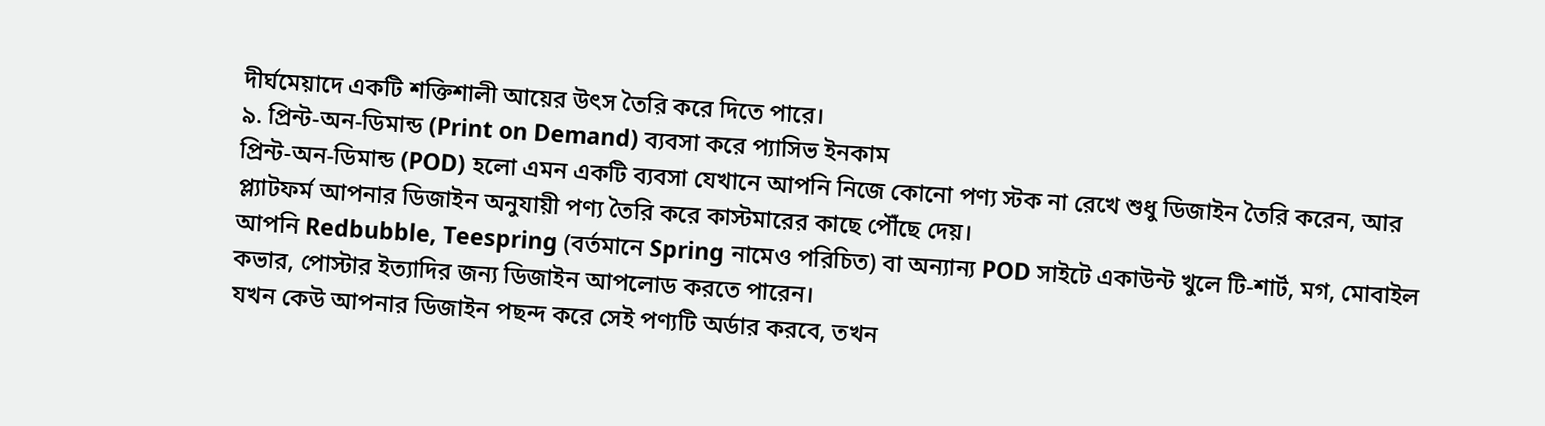দীর্ঘমেয়াদে একটি শক্তিশালী আয়ের উৎস তৈরি করে দিতে পারে।
৯. প্রিন্ট-অন-ডিমান্ড (Print on Demand) ব্যবসা করে প্যাসিভ ইনকাম
প্রিন্ট-অন-ডিমান্ড (POD) হলো এমন একটি ব্যবসা যেখানে আপনি নিজে কোনো পণ্য স্টক না রেখে শুধু ডিজাইন তৈরি করেন, আর প্ল্যাটফর্ম আপনার ডিজাইন অনুযায়ী পণ্য তৈরি করে কাস্টমারের কাছে পৌঁছে দেয়।
আপনি Redbubble, Teespring (বর্তমানে Spring নামেও পরিচিত) বা অন্যান্য POD সাইটে একাউন্ট খুলে টি-শার্ট, মগ, মোবাইল কভার, পোস্টার ইত্যাদির জন্য ডিজাইন আপলোড করতে পারেন।
যখন কেউ আপনার ডিজাইন পছন্দ করে সেই পণ্যটি অর্ডার করবে, তখন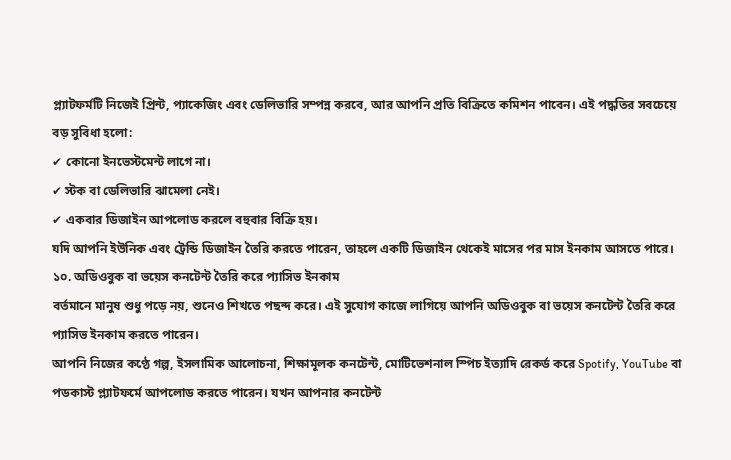প্ল্যাটফর্মটি নিজেই প্রিন্ট, প্যাকেজিং এবং ডেলিভারি সম্পন্ন করবে, আর আপনি প্রতি বিক্রিতে কমিশন পাবেন। এই পদ্ধতির সবচেয়ে বড় সুবিধা হলো:
✔ কোনো ইনভেস্টমেন্ট লাগে না।
✔ স্টক বা ডেলিভারি ঝামেলা নেই।
✔ একবার ডিজাইন আপলোড করলে বহুবার বিক্রি হয়।
যদি আপনি ইউনিক এবং ট্রেন্ডি ডিজাইন তৈরি করতে পারেন, তাহলে একটি ডিজাইন থেকেই মাসের পর মাস ইনকাম আসতে পারে।
১০. অডিওবুক বা ভয়েস কনটেন্ট তৈরি করে প্যাসিভ ইনকাম
বর্তমানে মানুষ শুধু পড়ে নয়, শুনেও শিখতে পছন্দ করে। এই সুযোগ কাজে লাগিয়ে আপনি অডিওবুক বা ভয়েস কনটেন্ট তৈরি করে প্যাসিভ ইনকাম করতে পারেন।
আপনি নিজের কণ্ঠে গল্প, ইসলামিক আলোচনা, শিক্ষামূলক কনটেন্ট, মোটিভেশনাল স্পিচ ইত্যাদি রেকর্ড করে Spotify, YouTube বা পডকাস্ট প্ল্যাটফর্মে আপলোড করতে পারেন। যখন আপনার কনটেন্ট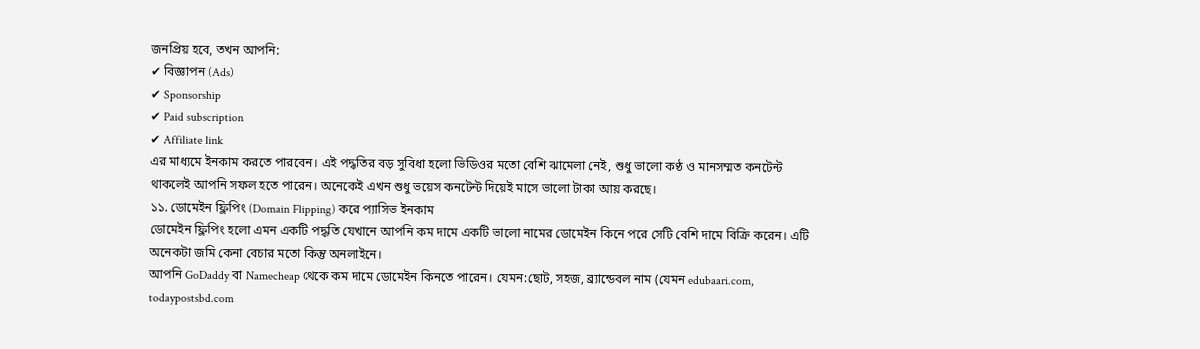জনপ্রিয় হবে, তখন আপনি:
✔ বিজ্ঞাপন (Ads)
✔ Sponsorship
✔ Paid subscription
✔ Affiliate link
এর মাধ্যমে ইনকাম করতে পারবেন। এই পদ্ধতির বড় সুবিধা হলো ভিডিওর মতো বেশি ঝামেলা নেই, শুধু ভালো কণ্ঠ ও মানসম্মত কনটেন্ট থাকলেই আপনি সফল হতে পারেন। অনেকেই এখন শুধু ভয়েস কনটেন্ট দিয়েই মাসে ভালো টাকা আয় করছে।
১১. ডোমেইন ফ্লিপিং (Domain Flipping) করে প্যাসিভ ইনকাম
ডোমেইন ফ্লিপিং হলো এমন একটি পদ্ধতি যেখানে আপনি কম দামে একটি ভালো নামের ডোমেইন কিনে পরে সেটি বেশি দামে বিক্রি করেন। এটি অনেকটা জমি কেনা বেচার মতো কিন্তু অনলাইনে।
আপনি GoDaddy বা Namecheap থেকে কম দামে ডোমেইন কিনতে পারেন। যেমন:ছোট, সহজ, ব্র্যান্ডেবল নাম (যেমন edubaari.com, todaypostsbd.com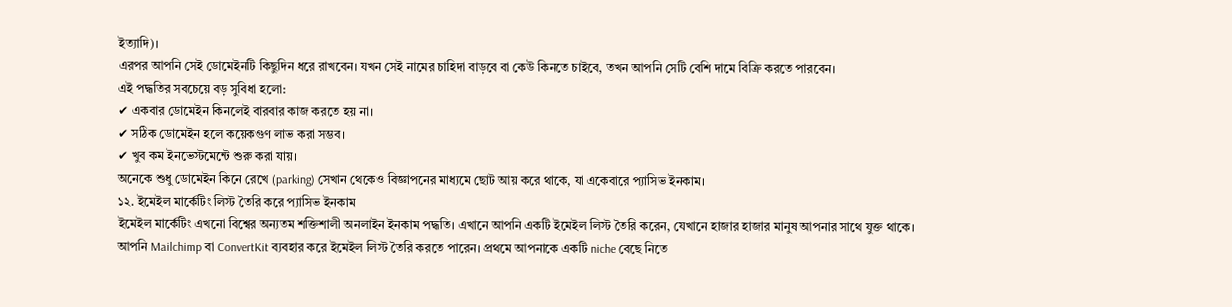ইত্যাদি)।
এরপর আপনি সেই ডোমেইনটি কিছুদিন ধরে রাখবেন। যখন সেই নামের চাহিদা বাড়বে বা কেউ কিনতে চাইবে, তখন আপনি সেটি বেশি দামে বিক্রি করতে পারবেন।
এই পদ্ধতির সবচেয়ে বড় সুবিধা হলো:
✔ একবার ডোমেইন কিনলেই বারবার কাজ করতে হয় না।
✔ সঠিক ডোমেইন হলে কয়েকগুণ লাভ করা সম্ভব।
✔ খুব কম ইনভেস্টমেন্টে শুরু করা যায়।
অনেকে শুধু ডোমেইন কিনে রেখে (parking) সেখান থেকেও বিজ্ঞাপনের মাধ্যমে ছোট আয় করে থাকে, যা একেবারে প্যাসিভ ইনকাম।
১২. ইমেইল মার্কেটিং লিস্ট তৈরি করে প্যাসিভ ইনকাম
ইমেইল মার্কেটিং এখনো বিশ্বের অন্যতম শক্তিশালী অনলাইন ইনকাম পদ্ধতি। এখানে আপনি একটি ইমেইল লিস্ট তৈরি করেন, যেখানে হাজার হাজার মানুষ আপনার সাথে যুক্ত থাকে।
আপনি Mailchimp বা ConvertKit ব্যবহার করে ইমেইল লিস্ট তৈরি করতে পারেন। প্রথমে আপনাকে একটি niche বেছে নিতে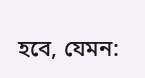হবে, যেমন: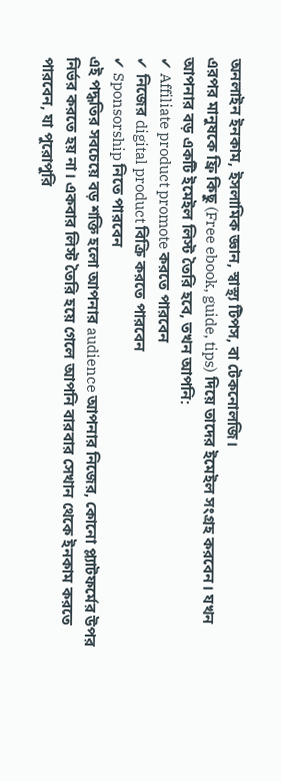অনলাইন ইনকাম, ইসলামিক জ্ঞান, স্বাস্থ্য টিপস, বা টেকনোলজি।
এরপর মানুষকে ফ্রি কিছু (Free ebook, guide, tips) দিয়ে তাদের ইমেইল সংগ্রহ করবেন। যখন আপনার বড় একটি ইমেইল লিস্ট তৈরি হবে, তখন আপনি:
✔ Affiliate product promote করতে পারবেন
✔ নিজের digital product বিক্রি করতে পারবেন
✔ Sponsorship নিতে পারবেন
এই পদ্ধতির সবচেয়ে বড় শক্তি হলো আপনার audience আপনার নিজের, কোনো প্ল্যাটফর্মের উপর নির্ভর করতে হয় না। একবার লিস্ট তৈরি হয়ে গেলে আপনি বারবার সেখান থেকে ইনকাম করতে পারবেন, যা পুরোপুরি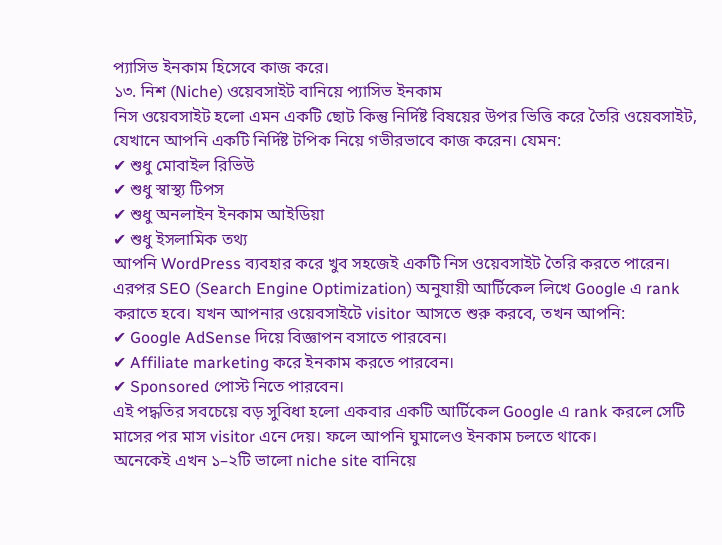প্যাসিভ ইনকাম হিসেবে কাজ করে।
১৩. নিশ (Niche) ওয়েবসাইট বানিয়ে প্যাসিভ ইনকাম
নিস ওয়েবসাইট হলো এমন একটি ছোট কিন্তু নির্দিষ্ট বিষয়ের উপর ভিত্তি করে তৈরি ওয়েবসাইট, যেখানে আপনি একটি নির্দিষ্ট টপিক নিয়ে গভীরভাবে কাজ করেন। যেমন:
✔ শুধু মোবাইল রিভিউ
✔ শুধু স্বাস্থ্য টিপস
✔ শুধু অনলাইন ইনকাম আইডিয়া
✔ শুধু ইসলামিক তথ্য
আপনি WordPress ব্যবহার করে খুব সহজেই একটি নিস ওয়েবসাইট তৈরি করতে পারেন। এরপর SEO (Search Engine Optimization) অনুযায়ী আর্টিকেল লিখে Google এ rank করাতে হবে। যখন আপনার ওয়েবসাইটে visitor আসতে শুরু করবে, তখন আপনি:
✔ Google AdSense দিয়ে বিজ্ঞাপন বসাতে পারবেন।
✔ Affiliate marketing করে ইনকাম করতে পারবেন।
✔ Sponsored পোস্ট নিতে পারবেন।
এই পদ্ধতির সবচেয়ে বড় সুবিধা হলো একবার একটি আর্টিকেল Google এ rank করলে সেটি মাসের পর মাস visitor এনে দেয়। ফলে আপনি ঘুমালেও ইনকাম চলতে থাকে।
অনেকেই এখন ১–২টি ভালো niche site বানিয়ে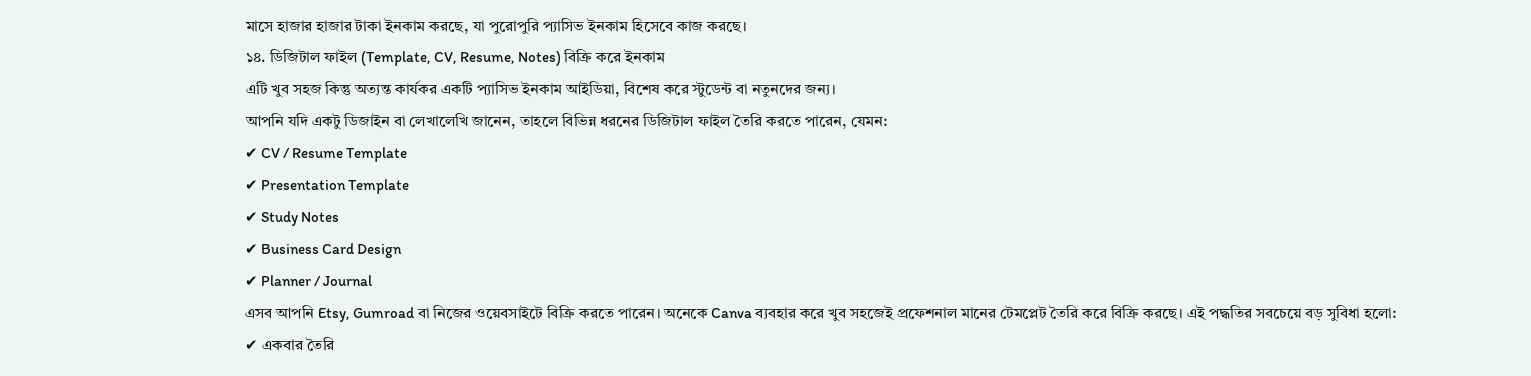মাসে হাজার হাজার টাকা ইনকাম করছে, যা পুরোপুরি প্যাসিভ ইনকাম হিসেবে কাজ করছে।
১৪. ডিজিটাল ফাইল (Template, CV, Resume, Notes) বিক্রি করে ইনকাম
এটি খুব সহজ কিন্তু অত্যন্ত কার্যকর একটি প্যাসিভ ইনকাম আইডিয়া, বিশেষ করে স্টুডেন্ট বা নতুনদের জন্য।
আপনি যদি একটু ডিজাইন বা লেখালেখি জানেন, তাহলে বিভিন্ন ধরনের ডিজিটাল ফাইল তৈরি করতে পারেন, যেমন:
✔ CV / Resume Template
✔ Presentation Template
✔ Study Notes
✔ Business Card Design
✔ Planner / Journal
এসব আপনি Etsy, Gumroad বা নিজের ওয়েবসাইটে বিক্রি করতে পারেন। অনেকে Canva ব্যবহার করে খুব সহজেই প্রফেশনাল মানের টেমপ্লেট তৈরি করে বিক্রি করছে। এই পদ্ধতির সবচেয়ে বড় সুবিধা হলো:
✔ একবার তৈরি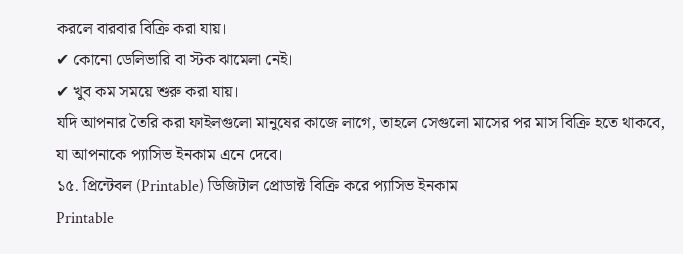করলে বারবার বিক্রি করা যায়।
✔ কোনো ডেলিভারি বা স্টক ঝামেলা নেই।
✔ খুব কম সময়ে শুরু করা যায়।
যদি আপনার তৈরি করা ফাইলগুলো মানুষের কাজে লাগে, তাহলে সেগুলো মাসের পর মাস বিক্রি হতে থাকবে, যা আপনাকে প্যাসিভ ইনকাম এনে দেবে।
১৫. প্রিন্টেবল (Printable) ডিজিটাল প্রোডাক্ট বিক্রি করে প্যাসিভ ইনকাম
Printable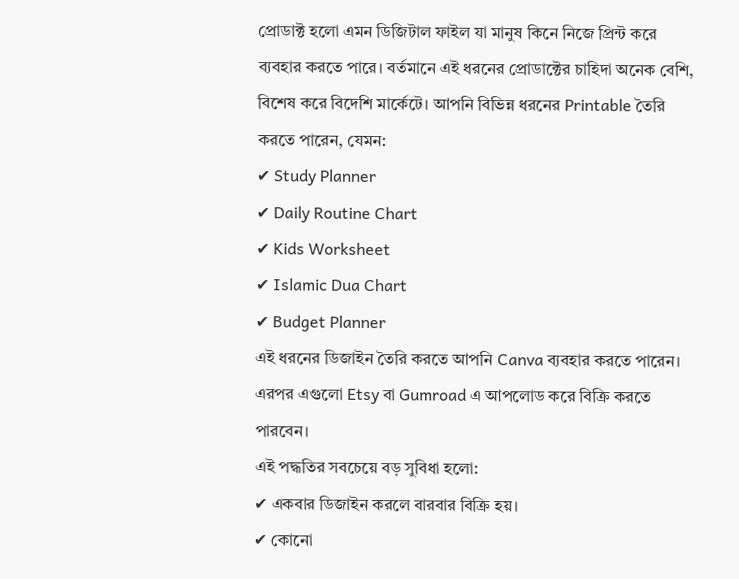প্রোডাক্ট হলো এমন ডিজিটাল ফাইল যা মানুষ কিনে নিজে প্রিন্ট করে ব্যবহার করতে পারে। বর্তমানে এই ধরনের প্রোডাক্টের চাহিদা অনেক বেশি, বিশেষ করে বিদেশি মার্কেটে। আপনি বিভিন্ন ধরনের Printable তৈরি করতে পারেন, যেমন:
✔ Study Planner
✔ Daily Routine Chart
✔ Kids Worksheet
✔ Islamic Dua Chart
✔ Budget Planner
এই ধরনের ডিজাইন তৈরি করতে আপনি Canva ব্যবহার করতে পারেন। এরপর এগুলো Etsy বা Gumroad এ আপলোড করে বিক্রি করতে পারবেন।
এই পদ্ধতির সবচেয়ে বড় সুবিধা হলো:
✔ একবার ডিজাইন করলে বারবার বিক্রি হয়।
✔ কোনো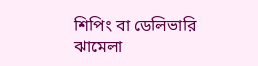শিপিং বা ডেলিভারি ঝামেলা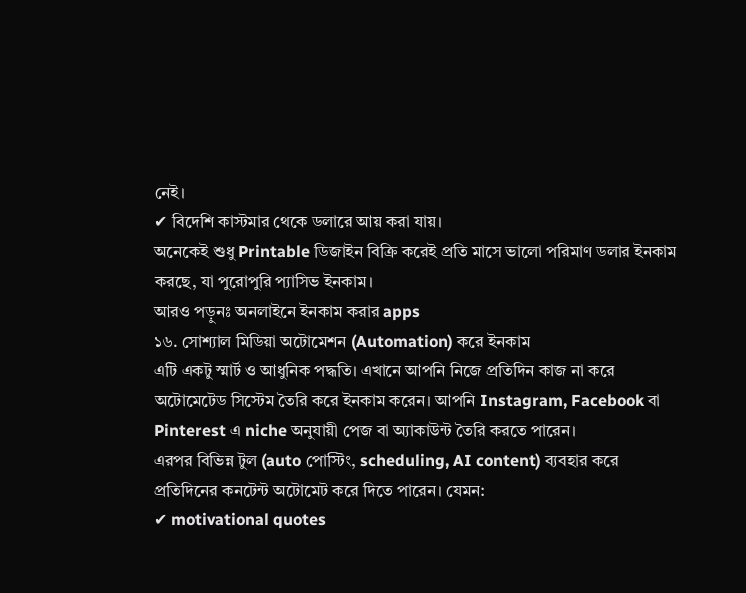নেই।
✔ বিদেশি কাস্টমার থেকে ডলারে আয় করা যায়।
অনেকেই শুধু Printable ডিজাইন বিক্রি করেই প্রতি মাসে ভালো পরিমাণ ডলার ইনকাম করছে, যা পুরোপুরি প্যাসিভ ইনকাম।
আরও পড়ুনঃ অনলাইনে ইনকাম করার apps
১৬. সোশ্যাল মিডিয়া অটোমেশন (Automation) করে ইনকাম
এটি একটু স্মার্ট ও আধুনিক পদ্ধতি। এখানে আপনি নিজে প্রতিদিন কাজ না করে অটোমেটেড সিস্টেম তৈরি করে ইনকাম করেন। আপনি Instagram, Facebook বা Pinterest এ niche অনুযায়ী পেজ বা অ্যাকাউন্ট তৈরি করতে পারেন।
এরপর বিভিন্ন টুল (auto পোস্টিং, scheduling, AI content) ব্যবহার করে প্রতিদিনের কনটেন্ট অটোমেট করে দিতে পারেন। যেমন:
✔ motivational quotes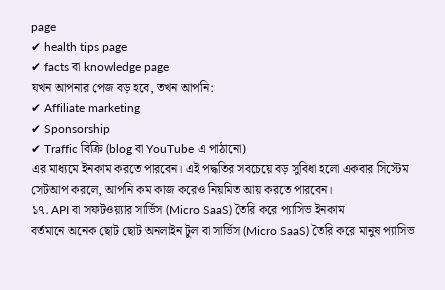page
✔ health tips page
✔ facts বা knowledge page
যখন আপনার পেজ বড় হবে, তখন আপনি:
✔ Affiliate marketing
✔ Sponsorship
✔ Traffic বিক্রি (blog বা YouTube এ পাঠানো)
এর মাধ্যমে ইনকাম করতে পারবেন। এই পদ্ধতির সবচেয়ে বড় সুবিধা হলো একবার সিস্টেম সেটআপ করলে, আপনি কম কাজ করেও নিয়মিত আয় করতে পারবেন।
১৭. API বা সফটওয়্যার সার্ভিস (Micro SaaS) তৈরি করে প্যাসিভ ইনকাম
বর্তমানে অনেক ছোট ছোট অনলাইন টুল বা সার্ভিস (Micro SaaS) তৈরি করে মানুষ প্যাসিভ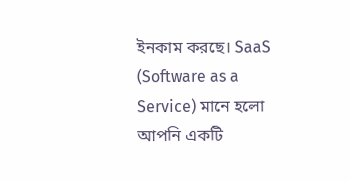ইনকাম করছে। SaaS (Software as a Service) মানে হলো আপনি একটি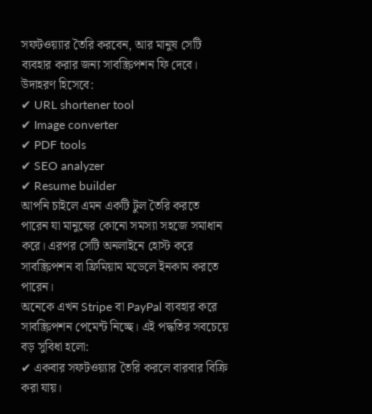সফটওয়্যার তৈরি করবেন, আর মানুষ সেটি ব্যবহার করার জন্য সাবস্ক্রিপশন ফি দেবে।
উদাহরণ হিসেবে:
✔ URL shortener tool
✔ Image converter
✔ PDF tools
✔ SEO analyzer
✔ Resume builder
আপনি চাইলে এমন একটি টুল তৈরি করতে পারেন যা মানুষের কোনো সমস্যা সহজে সমাধান করে। এরপর সেটি অনলাইনে হোস্ট করে সাবস্ক্রিপশন বা ফ্রিমিয়াম মডেলে ইনকাম করতে পারেন।
অনেকে এখন Stripe বা PayPal ব্যবহার করে সাবস্ক্রিপশন পেমেন্ট নিচ্ছে। এই পদ্ধতির সবচেয়ে বড় সুবিধা হলো:
✔ একবার সফটওয়্যার তৈরি করলে বারবার বিক্রি করা যায়।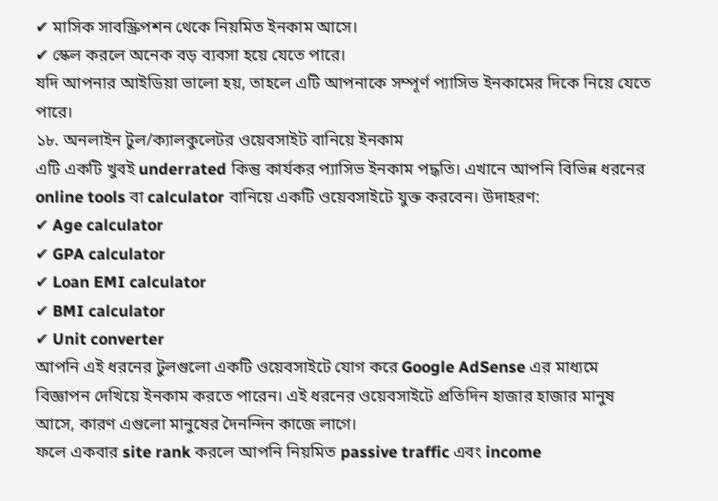✔ মাসিক সাবস্ক্রিপশন থেকে নিয়মিত ইনকাম আসে।
✔ স্কেল করলে অনেক বড় ব্যবসা হয়ে যেতে পারে।
যদি আপনার আইডিয়া ভালো হয়, তাহলে এটি আপনাকে সম্পূর্ণ প্যাসিভ ইনকামের দিকে নিয়ে যেতে পারে।
১৮. অনলাইন টুল/ক্যালকুলেটর ওয়েবসাইট বানিয়ে ইনকাম
এটি একটি খুবই underrated কিন্তু কার্যকর প্যাসিভ ইনকাম পদ্ধতি। এখানে আপনি বিভিন্ন ধরনের online tools বা calculator বানিয়ে একটি ওয়েবসাইটে যুক্ত করবেন। উদাহরণ:
✔ Age calculator
✔ GPA calculator
✔ Loan EMI calculator
✔ BMI calculator
✔ Unit converter
আপনি এই ধরনের টুলগুলো একটি ওয়েবসাইটে যোগ করে Google AdSense এর মাধ্যমে বিজ্ঞাপন দেখিয়ে ইনকাম করতে পারেন। এই ধরনের ওয়েবসাইটে প্রতিদিন হাজার হাজার মানুষ আসে, কারণ এগুলো মানুষের দৈনন্দিন কাজে লাগে।
ফলে একবার site rank করলে আপনি নিয়মিত passive traffic এবং income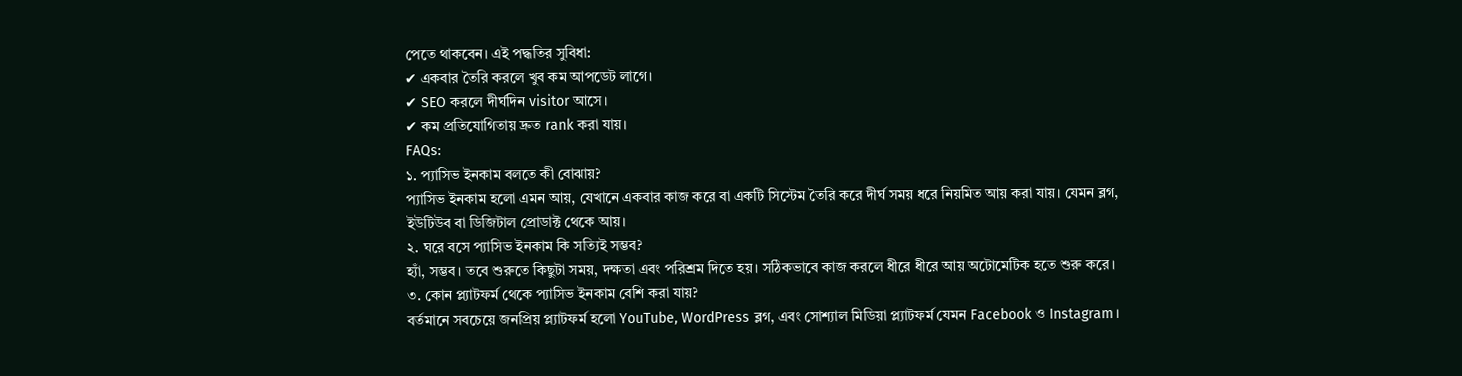পেতে থাকবেন। এই পদ্ধতির সুবিধা:
✔ একবার তৈরি করলে খুব কম আপডেট লাগে।
✔ SEO করলে দীর্ঘদিন visitor আসে।
✔ কম প্রতিযোগিতায় দ্রুত rank করা যায়।
FAQs:
১. প্যাসিভ ইনকাম বলতে কী বোঝায়?
প্যাসিভ ইনকাম হলো এমন আয়, যেখানে একবার কাজ করে বা একটি সিস্টেম তৈরি করে দীর্ঘ সময় ধরে নিয়মিত আয় করা যায়। যেমন ব্লগ, ইউটিউব বা ডিজিটাল প্রোডাক্ট থেকে আয়।
২. ঘরে বসে প্যাসিভ ইনকাম কি সত্যিই সম্ভব?
হ্যাঁ, সম্ভব। তবে শুরুতে কিছুটা সময়, দক্ষতা এবং পরিশ্রম দিতে হয়। সঠিকভাবে কাজ করলে ধীরে ধীরে আয় অটোমেটিক হতে শুরু করে।
৩. কোন প্ল্যাটফর্ম থেকে প্যাসিভ ইনকাম বেশি করা যায়?
বর্তমানে সবচেয়ে জনপ্রিয় প্ল্যাটফর্ম হলো YouTube, WordPress ব্লগ, এবং সোশ্যাল মিডিয়া প্ল্যাটফর্ম যেমন Facebook ও Instagram।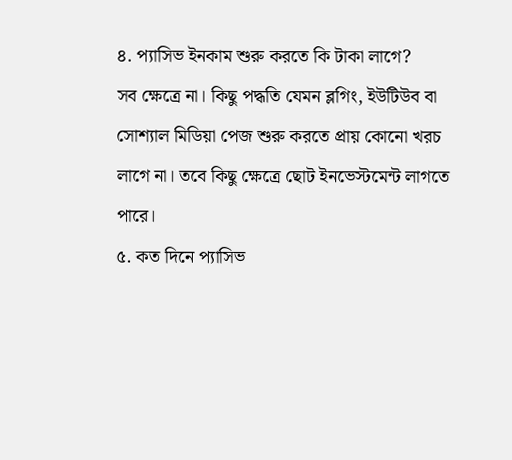৪. প্যাসিভ ইনকাম শুরু করতে কি টাকা লাগে?
সব ক্ষেত্রে না। কিছু পদ্ধতি যেমন ব্লগিং, ইউটিউব বা সোশ্যাল মিডিয়া পেজ শুরু করতে প্রায় কোনো খরচ লাগে না। তবে কিছু ক্ষেত্রে ছোট ইনভেস্টমেন্ট লাগতে পারে।
৫. কত দিনে প্যাসিভ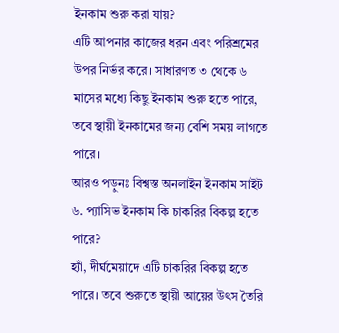ইনকাম শুরু করা যায়?
এটি আপনার কাজের ধরন এবং পরিশ্রমের উপর নির্ভর করে। সাধারণত ৩ থেকে ৬ মাসের মধ্যে কিছু ইনকাম শুরু হতে পারে, তবে স্থায়ী ইনকামের জন্য বেশি সময় লাগতে পারে।
আরও পড়ুনঃ বিশ্বস্ত অনলাইন ইনকাম সাইট
৬. প্যাসিভ ইনকাম কি চাকরির বিকল্প হতে পারে?
হ্যাঁ, দীর্ঘমেয়াদে এটি চাকরির বিকল্প হতে পারে। তবে শুরুতে স্থায়ী আয়ের উৎস তৈরি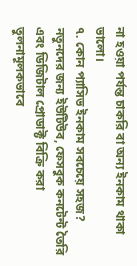না হওয়া পর্যন্ত চাকরি বা অন্য ইনকাম থাকা ভালো।
৭. কোন প্যাসিভ ইনকাম সবচেয়ে সহজ?
নতুনদের জন্য ইউটিউব, ফেসবুক কনটেন্ট তৈরি এবং ডিজিটাল প্রোডাক্ট বিক্রি করা তুলনামূলকভাবে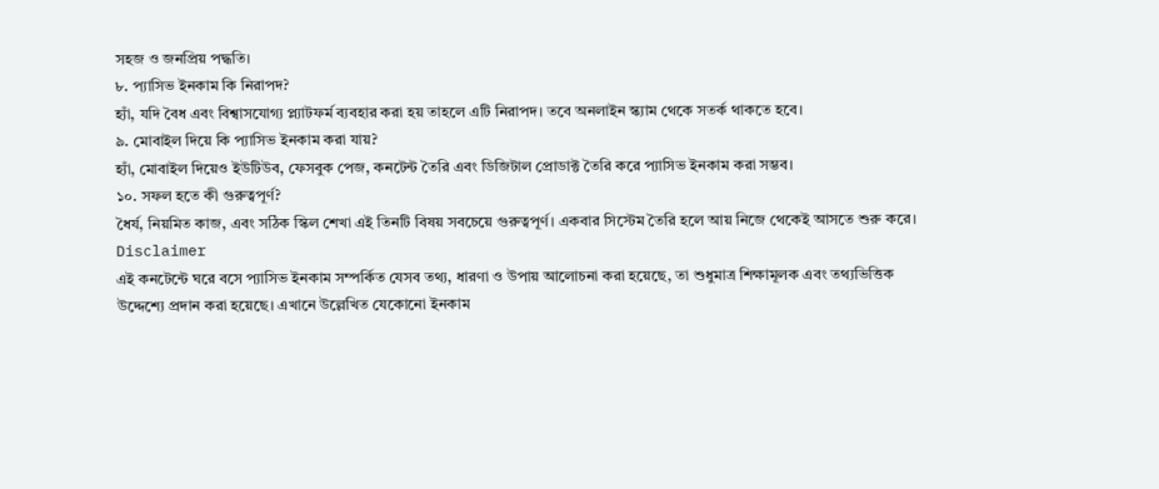সহজ ও জনপ্রিয় পদ্ধতি।
৮. প্যাসিভ ইনকাম কি নিরাপদ?
হ্যাঁ, যদি বৈধ এবং বিশ্বাসযোগ্য প্ল্যাটফর্ম ব্যবহার করা হয় তাহলে এটি নিরাপদ। তবে অনলাইন স্ক্যাম থেকে সতর্ক থাকতে হবে।
৯. মোবাইল দিয়ে কি প্যাসিভ ইনকাম করা যায়?
হ্যাঁ, মোবাইল দিয়েও ইউটিউব, ফেসবুক পেজ, কনটেন্ট তৈরি এবং ডিজিটাল প্রোডাক্ট তৈরি করে প্যাসিভ ইনকাম করা সম্ভব।
১০. সফল হতে কী গুরুত্বপূর্ণ?
ধৈর্য, নিয়মিত কাজ, এবং সঠিক স্কিল শেখা এই তিনটি বিষয় সবচেয়ে গুরুত্বপূর্ণ। একবার সিস্টেম তৈরি হলে আয় নিজে থেকেই আসতে শুরু করে।
Disclaimer
এই কনটেন্টে ঘরে বসে প্যাসিভ ইনকাম সম্পর্কিত যেসব তথ্য, ধারণা ও উপায় আলোচনা করা হয়েছে, তা শুধুমাত্র শিক্ষামূলক এবং তথ্যভিত্তিক উদ্দেশ্যে প্রদান করা হয়েছে। এখানে উল্লেখিত যেকোনো ইনকাম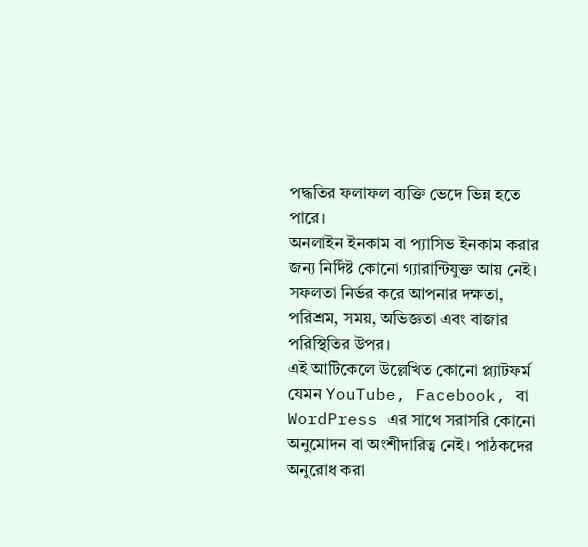পদ্ধতির ফলাফল ব্যক্তি ভেদে ভিন্ন হতে পারে।
অনলাইন ইনকাম বা প্যাসিভ ইনকাম করার জন্য নির্দিষ্ট কোনো গ্যারান্টিযুক্ত আয় নেই। সফলতা নির্ভর করে আপনার দক্ষতা, পরিশ্রম, সময়, অভিজ্ঞতা এবং বাজার পরিস্থিতির উপর।
এই আর্টিকেলে উল্লেখিত কোনো প্ল্যাটফর্ম যেমন YouTube, Facebook, বা WordPress এর সাথে সরাসরি কোনো অনুমোদন বা অংশীদারিত্ব নেই। পাঠকদের অনুরোধ করা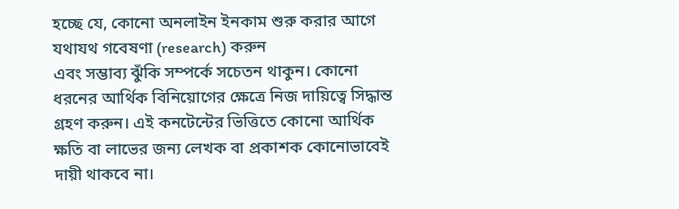হচ্ছে যে, কোনো অনলাইন ইনকাম শুরু করার আগে যথাযথ গবেষণা (research) করুন
এবং সম্ভাব্য ঝুঁকি সম্পর্কে সচেতন থাকুন। কোনো ধরনের আর্থিক বিনিয়োগের ক্ষেত্রে নিজ দায়িত্বে সিদ্ধান্ত গ্রহণ করুন। এই কনটেন্টের ভিত্তিতে কোনো আর্থিক ক্ষতি বা লাভের জন্য লেখক বা প্রকাশক কোনোভাবেই দায়ী থাকবে না।